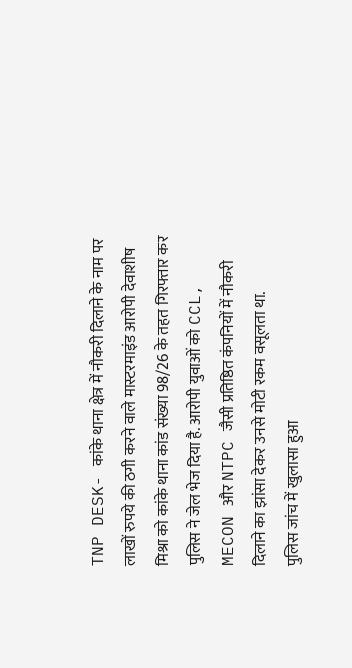TNP DESK- कांके थाना क्षेत्र में नौकरी दिलाने के नाम पर लाखों रुपये की ठगी करने वाले मास्टरमाइंड आरोपी देवाशीष मिश्रा को कांके थाना कांड संख्या 98/26 के तहत गिरफ्तार कर पुलिस ने जेल भेज दिया है. आरोपी युवाओं को CCL, MECON और NTPC जैसी प्रतिष्ठित कंपनियों में नौकरी दिलाने का झांसा देकर उनसे मोटी रकम वसूलता था.
पुलिस जांच में खुलासा हुआ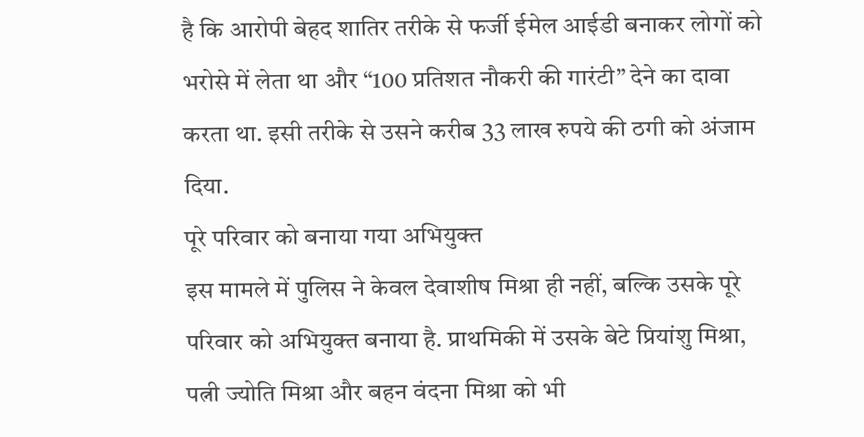है कि आरोपी बेहद शातिर तरीके से फर्जी ईमेल आईडी बनाकर लोगों को भरोसे में लेता था और “100 प्रतिशत नौकरी की गारंटी” देने का दावा करता था. इसी तरीके से उसने करीब 33 लाख रुपये की ठगी को अंजाम दिया.
पूरे परिवार को बनाया गया अभियुक्त
इस मामले में पुलिस ने केवल देवाशीष मिश्रा ही नहीं, बल्कि उसके पूरे परिवार को अभियुक्त बनाया है. प्राथमिकी में उसके बेटे प्रियांशु मिश्रा, पत्नी ज्योति मिश्रा और बहन वंदना मिश्रा को भी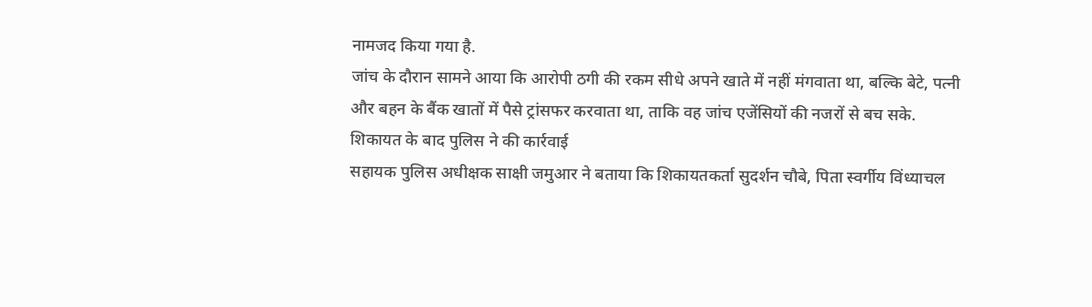नामजद किया गया है.
जांच के दौरान सामने आया कि आरोपी ठगी की रकम सीधे अपने खाते में नहीं मंगवाता था, बल्कि बेटे, पत्नी और बहन के बैंक खातों में पैसे ट्रांसफर करवाता था, ताकि वह जांच एजेंसियों की नजरों से बच सके.
शिकायत के बाद पुलिस ने की कार्रवाई
सहायक पुलिस अधीक्षक साक्षी जमुआर ने बताया कि शिकायतकर्ता सुदर्शन चौबे, पिता स्वर्गीय विंध्याचल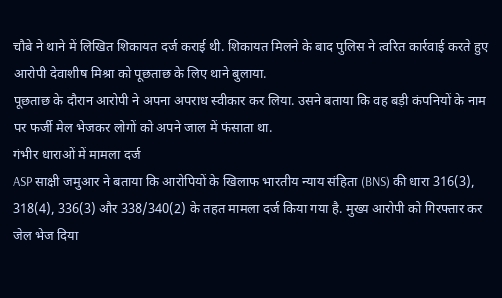चौबे ने थाने में लिखित शिकायत दर्ज कराई थी. शिकायत मिलने के बाद पुलिस ने त्वरित कार्रवाई करते हुए आरोपी देवाशीष मिश्रा को पूछताछ के लिए थाने बुलाया.
पूछताछ के दौरान आरोपी ने अपना अपराध स्वीकार कर लिया. उसने बताया कि वह बड़ी कंपनियों के नाम पर फर्जी मेल भेजकर लोगों को अपने जाल में फंसाता था.
गंभीर धाराओं में मामला दर्ज
ASP साक्षी जमुआर ने बताया कि आरोपियों के खिलाफ भारतीय न्याय संहिता (BNS) की धारा 316(3), 318(4), 336(3) और 338/340(2) के तहत मामला दर्ज किया गया है. मुख्य आरोपी को गिरफ्तार कर जेल भेज दिया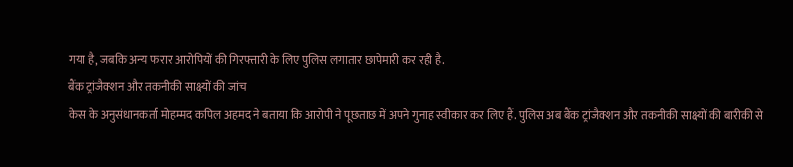गया है, जबकि अन्य फरार आरोपियों की गिरफ्तारी के लिए पुलिस लगातार छापेमारी कर रही है.
बैंक ट्रांजैक्शन और तकनीकी साक्ष्यों की जांच
केस के अनुसंधानकर्ता मोहम्मद कपिल अहमद ने बताया कि आरोपी ने पूछताछ में अपने गुनाह स्वीकार कर लिए हैं. पुलिस अब बैंक ट्रांजैक्शन और तकनीकी साक्ष्यों की बारीकी से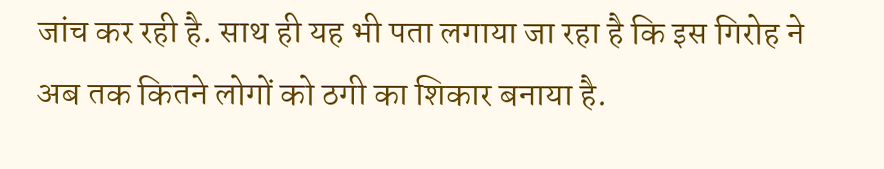जांच कर रही है. साथ ही यह भी पता लगाया जा रहा है कि इस गिरोह ने अब तक कितने लोगों को ठगी का शिकार बनाया है.